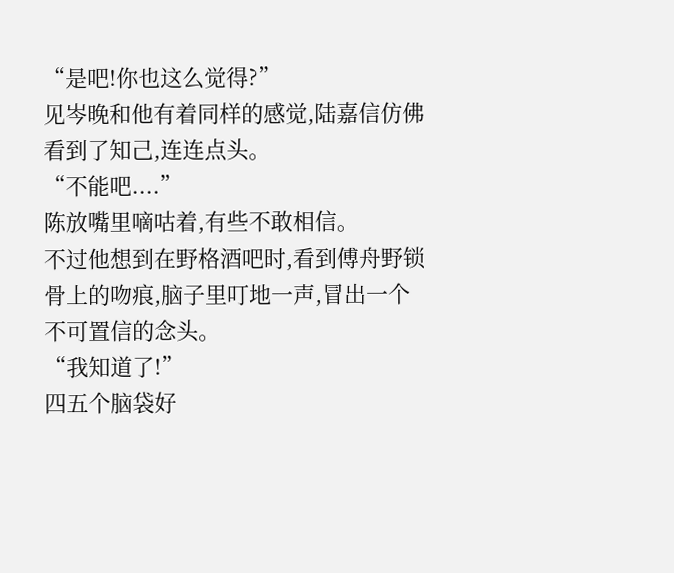“是吧!你也这么觉得?”
见岑晚和他有着同样的感觉,陆嘉信仿佛看到了知己,连连点头。
“不能吧....”
陈放嘴里嘀咕着,有些不敢相信。
不过他想到在野格酒吧时,看到傅舟野锁骨上的吻痕,脑子里叮地一声,冒出一个不可置信的念头。
“我知道了!”
四五个脑袋好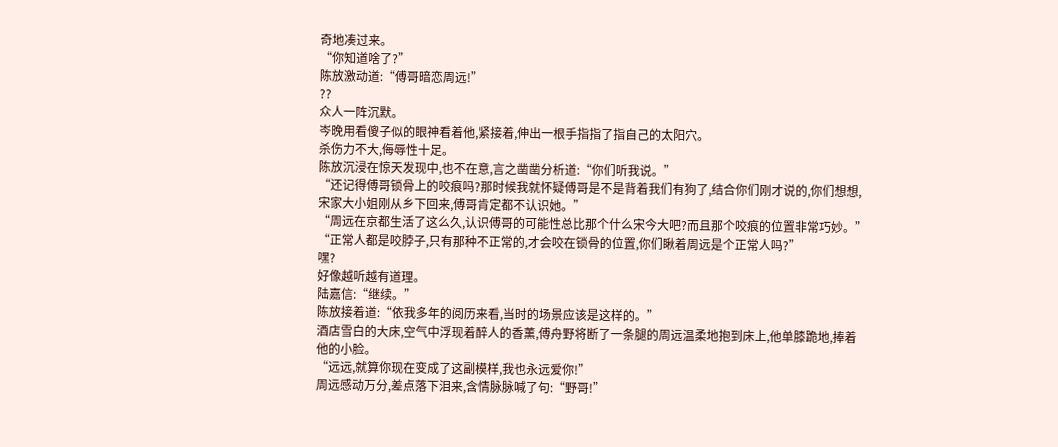奇地凑过来。
“你知道啥了?”
陈放激动道:“傅哥暗恋周远!”
??
众人一阵沉默。
岑晚用看傻子似的眼神看着他,紧接着,伸出一根手指指了指自己的太阳穴。
杀伤力不大,侮辱性十足。
陈放沉浸在惊天发现中,也不在意,言之凿凿分析道:“你们听我说。”
“还记得傅哥锁骨上的咬痕吗?那时候我就怀疑傅哥是不是背着我们有狗了,结合你们刚才说的,你们想想,宋家大小姐刚从乡下回来,傅哥肯定都不认识她。”
“周远在京都生活了这么久,认识傅哥的可能性总比那个什么宋今大吧?而且那个咬痕的位置非常巧妙。”
“正常人都是咬脖子,只有那种不正常的,才会咬在锁骨的位置,你们瞅着周远是个正常人吗?”
嘿?
好像越听越有道理。
陆嘉信:“继续。”
陈放接着道:“依我多年的阅历来看,当时的场景应该是这样的。”
酒店雪白的大床,空气中浮现着醉人的香薰,傅舟野将断了一条腿的周远温柔地抱到床上,他单膝跪地,捧着他的小脸。
“远远,就算你现在变成了这副模样,我也永远爱你!”
周远感动万分,差点落下泪来,含情脉脉喊了句:“野哥!”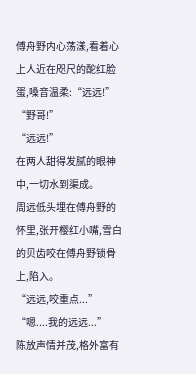傅舟野内心荡漾,看着心上人近在咫尺的酡红脸蛋,嗓音温柔:“远远!”
“野哥!”
“远远!”
在两人甜得发腻的眼神中,一切水到渠成。
周远低头埋在傅舟野的怀里,张开樱红小嘴,雪白的贝齿咬在傅舟野锁骨上,陷入。
“远远,咬重点...”
“嗯....我的远远...”
陈放声情并茂,格外富有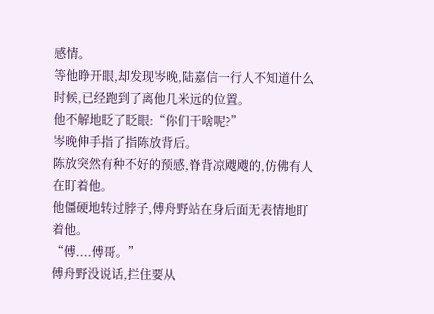感情。
等他睁开眼,却发现岑晚,陆嘉信一行人不知道什么时候,已经跑到了离他几米远的位置。
他不解地眨了眨眼:“你们干啥呢?”
岑晚伸手指了指陈放背后。
陈放突然有种不好的预感,脊背凉飕飕的,仿佛有人在盯着他。
他僵硬地转过脖子,傅舟野站在身后面无表情地盯着他。
“傅....傅哥。”
傅舟野没说话,拦住要从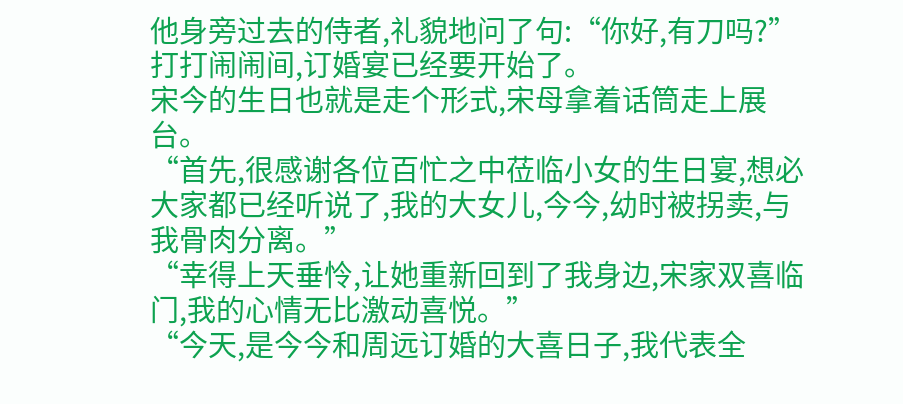他身旁过去的侍者,礼貌地问了句:“你好,有刀吗?”
打打闹闹间,订婚宴已经要开始了。
宋今的生日也就是走个形式,宋母拿着话筒走上展台。
“首先,很感谢各位百忙之中莅临小女的生日宴,想必大家都已经听说了,我的大女儿,今今,幼时被拐卖,与我骨肉分离。”
“幸得上天垂怜,让她重新回到了我身边,宋家双喜临门,我的心情无比激动喜悦。”
“今天,是今今和周远订婚的大喜日子,我代表全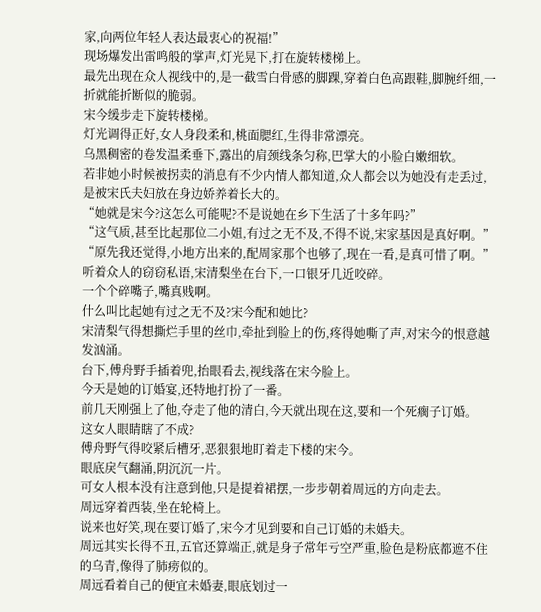家,向两位年轻人表达最衷心的祝福!”
现场爆发出雷鸣般的掌声,灯光晃下,打在旋转楼梯上。
最先出现在众人视线中的,是一截雪白骨感的脚踝,穿着白色高跟鞋,脚腕纤细,一折就能折断似的脆弱。
宋今缓步走下旋转楼梯。
灯光调得正好,女人身段柔和,桃面腮红,生得非常漂亮。
乌黑稠密的卷发温柔垂下,露出的肩颈线条匀称,巴掌大的小脸白嫩细软。
若非她小时候被拐卖的消息有不少内情人都知道,众人都会以为她没有走丢过,是被宋氏夫妇放在身边娇养着长大的。
“她就是宋今?这怎么可能呢?不是说她在乡下生活了十多年吗?”
“这气质,甚至比起那位二小姐,有过之无不及,不得不说,宋家基因是真好啊。”
“原先我还觉得,小地方出来的,配周家那个也够了,现在一看,是真可惜了啊。”
听着众人的窃窃私语,宋清梨坐在台下,一口银牙几近咬碎。
一个个碎嘴子,嘴真贱啊。
什么叫比起她有过之无不及?宋今配和她比?
宋清梨气得想撕烂手里的丝巾,牵扯到脸上的伤,疼得她嘶了声,对宋今的恨意越发汹涌。
台下,傅舟野手插着兜,抬眼看去,视线落在宋今脸上。
今天是她的订婚宴,还特地打扮了一番。
前几天刚强上了他,夺走了他的清白,今天就出现在这,要和一个死瘸子订婚。
这女人眼睛瞎了不成?
傅舟野气得咬紧后槽牙,恶狠狠地盯着走下楼的宋今。
眼底戾气翻涌,阴沉沉一片。
可女人根本没有注意到他,只是提着裙摆,一步步朝着周远的方向走去。
周远穿着西装,坐在轮椅上。
说来也好笑,现在要订婚了,宋今才见到要和自己订婚的未婚夫。
周远其实长得不丑,五官还算端正,就是身子常年亏空严重,脸色是粉底都遮不住的乌青,像得了肺痨似的。
周远看着自己的便宜未婚妻,眼底划过一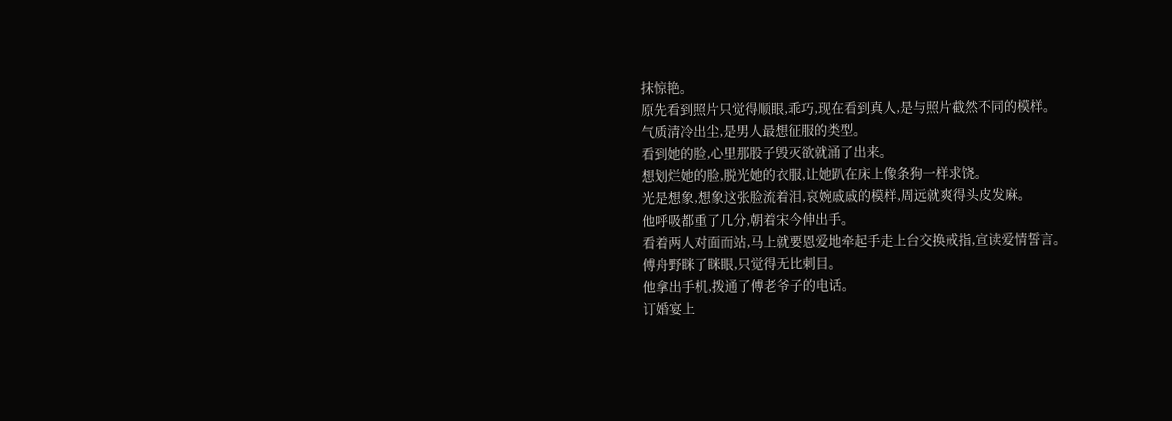抹惊艳。
原先看到照片只觉得顺眼,乖巧,现在看到真人,是与照片截然不同的模样。
气质清冷出尘,是男人最想征服的类型。
看到她的脸,心里那股子毁灭欲就涌了出来。
想划烂她的脸,脱光她的衣服,让她趴在床上像条狗一样求饶。
光是想象,想象这张脸流着泪,哀婉戚戚的模样,周远就爽得头皮发麻。
他呼吸都重了几分,朝着宋今伸出手。
看着两人对面而站,马上就要恩爱地牵起手走上台交换戒指,宣读爱情誓言。
傅舟野眯了眯眼,只觉得无比刺目。
他拿出手机,拨通了傅老爷子的电话。
订婚宴上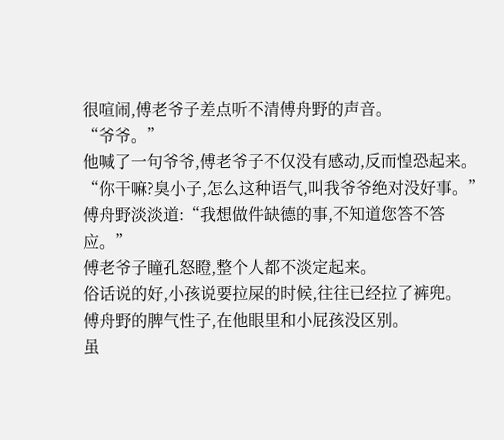很喧闹,傅老爷子差点听不清傅舟野的声音。
“爷爷。”
他喊了一句爷爷,傅老爷子不仅没有感动,反而惶恐起来。
“你干嘛?臭小子,怎么这种语气,叫我爷爷绝对没好事。”
傅舟野淡淡道:“我想做件缺德的事,不知道您答不答应。”
傅老爷子瞳孔怒瞪,整个人都不淡定起来。
俗话说的好,小孩说要拉屎的时候,往往已经拉了裤兜。
傅舟野的脾气性子,在他眼里和小屁孩没区别。
虽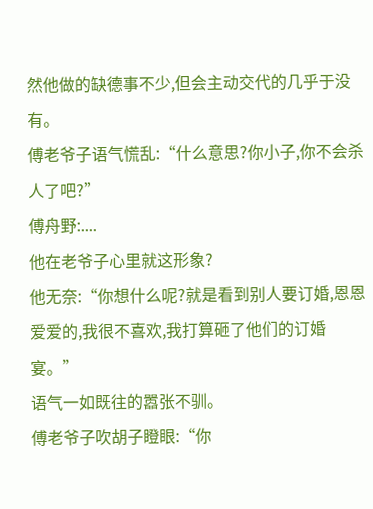然他做的缺德事不少,但会主动交代的几乎于没有。
傅老爷子语气慌乱:“什么意思?你小子,你不会杀人了吧?”
傅舟野:....
他在老爷子心里就这形象?
他无奈:“你想什么呢?就是看到别人要订婚,恩恩爱爱的,我很不喜欢,我打算砸了他们的订婚宴。”
语气一如既往的嚣张不驯。
傅老爷子吹胡子瞪眼:“你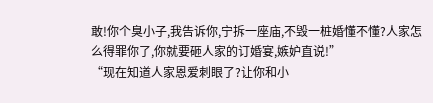敢!你个臭小子,我告诉你,宁拆一座庙,不毁一桩婚懂不懂?人家怎么得罪你了,你就要砸人家的订婚宴,嫉妒直说!”
“现在知道人家恩爱刺眼了?让你和小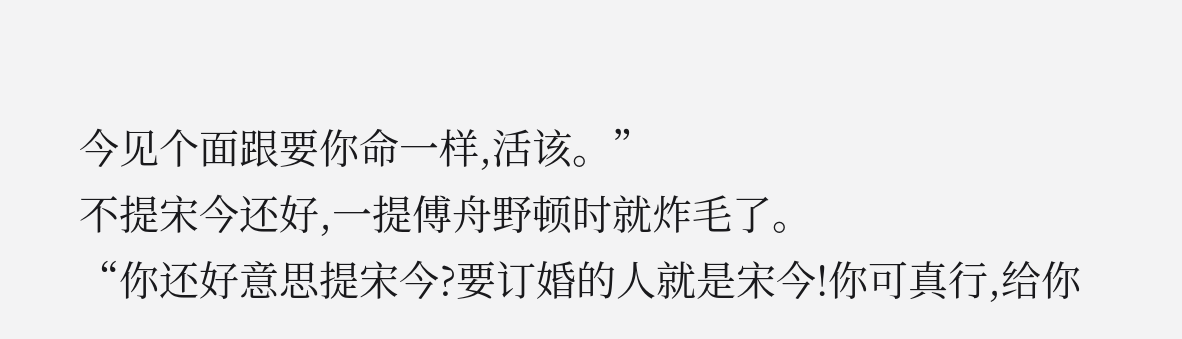今见个面跟要你命一样,活该。”
不提宋今还好,一提傅舟野顿时就炸毛了。
“你还好意思提宋今?要订婚的人就是宋今!你可真行,给你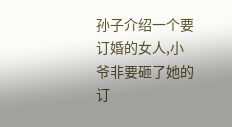孙子介绍一个要订婚的女人,小爷非要砸了她的订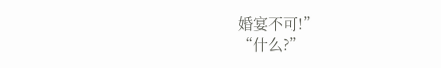婚宴不可!”
“什么?”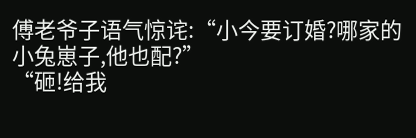傅老爷子语气惊诧:“小今要订婚?哪家的小兔崽子,他也配?”
“砸!给我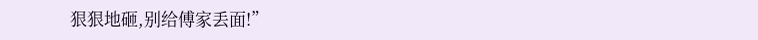狠狠地砸,别给傅家丢面!”